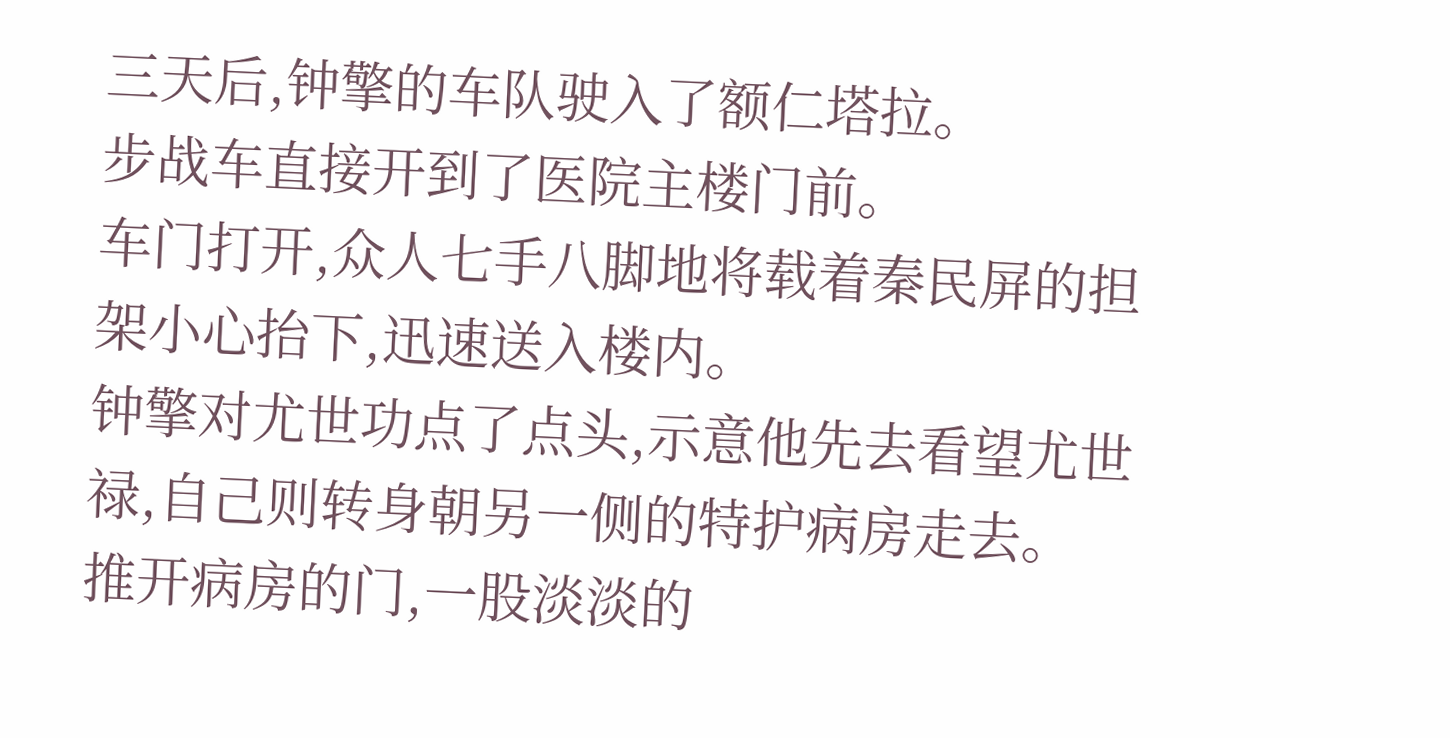三天后,钟擎的车队驶入了额仁塔拉。
步战车直接开到了医院主楼门前。
车门打开,众人七手八脚地将载着秦民屏的担架小心抬下,迅速送入楼内。
钟擎对尤世功点了点头,示意他先去看望尤世禄,自己则转身朝另一侧的特护病房走去。
推开病房的门,一股淡淡的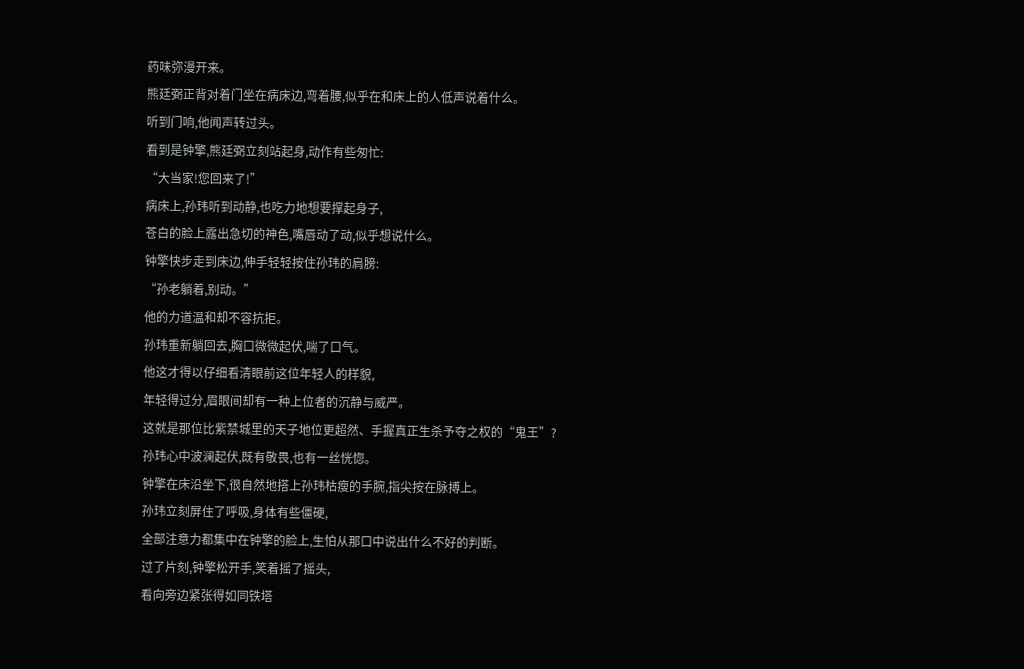药味弥漫开来。
熊廷弼正背对着门坐在病床边,弯着腰,似乎在和床上的人低声说着什么。
听到门响,他闻声转过头。
看到是钟擎,熊廷弼立刻站起身,动作有些匆忙:
“大当家!您回来了!”
病床上,孙玮听到动静,也吃力地想要撑起身子,
苍白的脸上露出急切的神色,嘴唇动了动,似乎想说什么。
钟擎快步走到床边,伸手轻轻按住孙玮的肩膀:
“孙老躺着,别动。”
他的力道温和却不容抗拒。
孙玮重新躺回去,胸口微微起伏,喘了口气。
他这才得以仔细看清眼前这位年轻人的样貌,
年轻得过分,眉眼间却有一种上位者的沉静与威严。
这就是那位比紫禁城里的天子地位更超然、手握真正生杀予夺之权的“鬼王”?
孙玮心中波澜起伏,既有敬畏,也有一丝恍惚。
钟擎在床沿坐下,很自然地搭上孙玮枯瘦的手腕,指尖按在脉搏上。
孙玮立刻屏住了呼吸,身体有些僵硬,
全部注意力都集中在钟擎的脸上,生怕从那口中说出什么不好的判断。
过了片刻,钟擎松开手,笑着摇了摇头,
看向旁边紧张得如同铁塔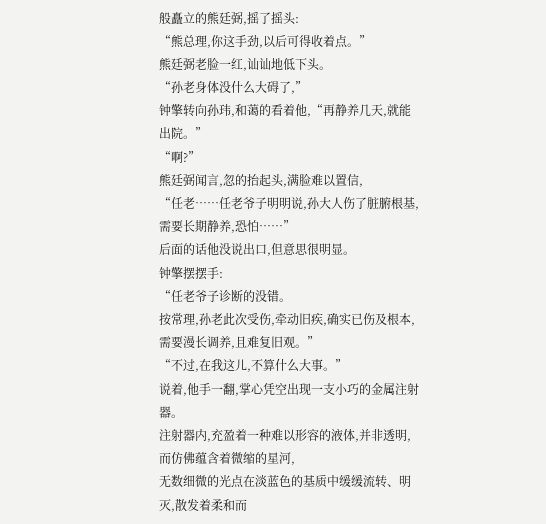般矗立的熊廷弼,摇了摇头:
“熊总理,你这手劲,以后可得收着点。”
熊廷弼老脸一红,讪讪地低下头。
“孙老身体没什么大碍了,”
钟擎转向孙玮,和蔼的看着他,“再静养几天,就能出院。”
“啊?”
熊廷弼闻言,忽的抬起头,满脸难以置信,
“任老……任老爷子明明说,孙大人伤了脏腑根基,需要长期静养,恐怕……”
后面的话他没说出口,但意思很明显。
钟擎摆摆手:
“任老爷子诊断的没错。
按常理,孙老此次受伤,牵动旧疾,确实已伤及根本,需要漫长调养,且难复旧观。”
“不过,在我这儿,不算什么大事。”
说着,他手一翻,掌心凭空出现一支小巧的金属注射器。
注射器内,充盈着一种难以形容的液体,并非透明,而仿佛蕴含着微缩的星河,
无数细微的光点在淡蓝色的基质中缓缓流转、明灭,散发着柔和而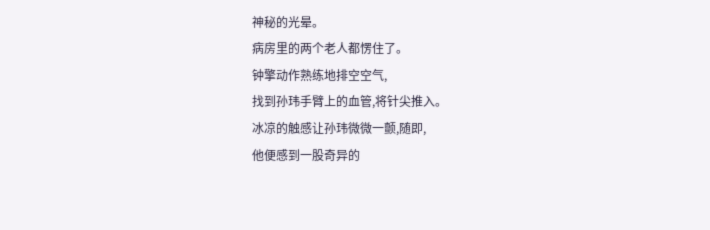神秘的光晕。
病房里的两个老人都愣住了。
钟擎动作熟练地排空空气,
找到孙玮手臂上的血管,将针尖推入。
冰凉的触感让孙玮微微一颤,随即,
他便感到一股奇异的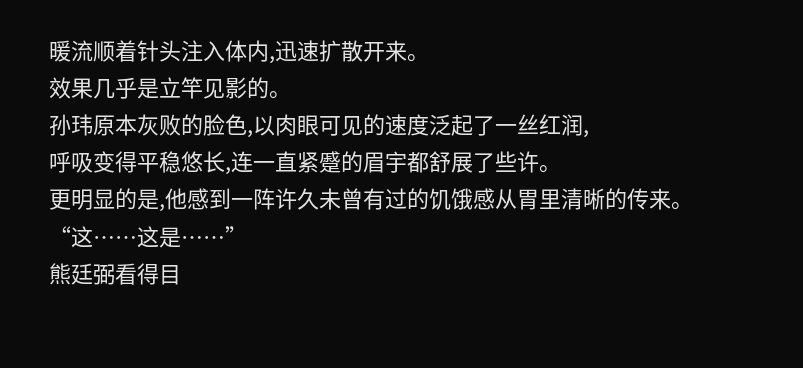暖流顺着针头注入体内,迅速扩散开来。
效果几乎是立竿见影的。
孙玮原本灰败的脸色,以肉眼可见的速度泛起了一丝红润,
呼吸变得平稳悠长,连一直紧蹙的眉宇都舒展了些许。
更明显的是,他感到一阵许久未曾有过的饥饿感从胃里清晰的传来。
“这……这是……”
熊廷弼看得目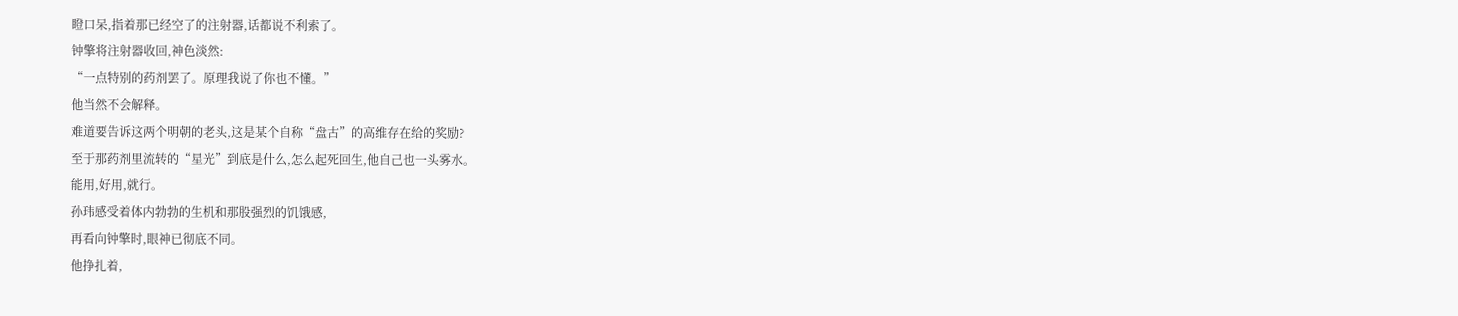瞪口呆,指着那已经空了的注射器,话都说不利索了。
钟擎将注射器收回,神色淡然:
“一点特别的药剂罢了。原理我说了你也不懂。”
他当然不会解释。
难道要告诉这两个明朝的老头,这是某个自称“盘古”的高维存在给的奖励?
至于那药剂里流转的“星光”到底是什么,怎么起死回生,他自己也一头雾水。
能用,好用,就行。
孙玮感受着体内勃勃的生机和那股强烈的饥饿感,
再看向钟擎时,眼神已彻底不同。
他挣扎着,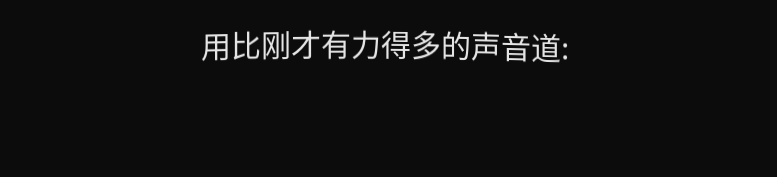用比刚才有力得多的声音道: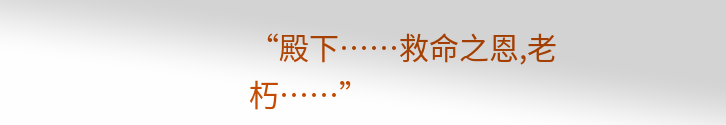“殿下……救命之恩,老朽……”